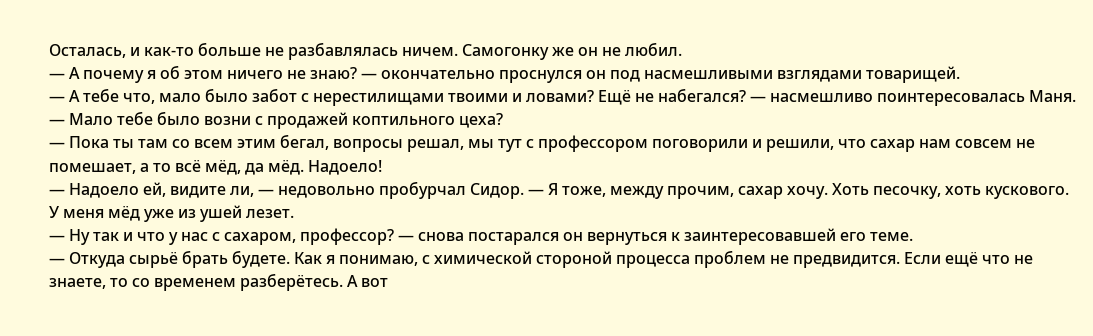Осталась, и как-то больше не разбавлялась ничем. Самогонку же он не любил.
— А почему я об этом ничего не знаю? — окончательно проснулся он под насмешливыми взглядами товарищей.
— А тебе что, мало было забот с нерестилищами твоими и ловами? Ещё не набегался? — насмешливо поинтересовалась Маня. — Мало тебе было возни с продажей коптильного цеха?
— Пока ты там со всем этим бегал, вопросы решал, мы тут с профессором поговорили и решили, что сахар нам совсем не помешает, а то всё мёд, да мёд. Надоело!
— Надоело ей, видите ли, — недовольно пробурчал Сидор. — Я тоже, между прочим, сахар хочу. Хоть песочку, хоть кускового. У меня мёд уже из ушей лезет.
— Ну так и что у нас с сахаром, профессор? — снова постарался он вернуться к заинтересовавшей его теме.
— Откуда сырьё брать будете. Как я понимаю, с химической стороной процесса проблем не предвидится. Если ещё что не знаете, то со временем разберётесь. А вот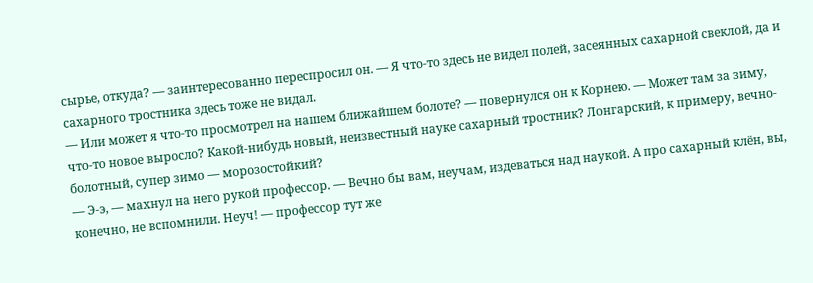сырье, откуда? — заинтересованно переспросил он. — Я что-то здесь не видел полей, засеянных сахарной свеклой, да и сахарного тростника здесь тоже не видал.
— Или может я что-то просмотрел на нашем ближайшем болоте? — повернулся он к Корнею. — Может там за зиму, что-то новое выросло? Какой-нибудь новый, неизвестный науке сахарный тростник? Лонгарский, к примеру, вечно-болотный, супер зимо — морозостойкий?
— Э-э, — махнул на него рукой профессор. — Вечно бы вам, неучам, издеваться над наукой. А про сахарный клён, вы, конечно, не вспомнили. Неуч! — профессор тут же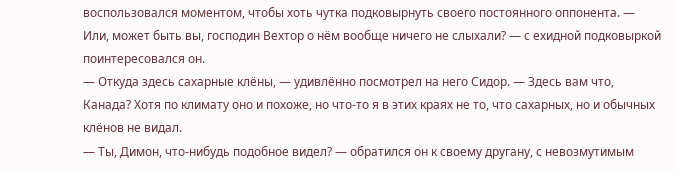воспользовался моментом, чтобы хоть чутка подковырнуть своего постоянного оппонента. — Или, может быть вы, господин Вехтор о нём вообще ничего не слыхали? — с ехидной подковыркой поинтересовался он.
— Откуда здесь сахарные клёны, — удивлённо посмотрел на него Сидор. — Здесь вам что, Канада? Хотя по климату оно и похоже, но что-то я в этих краях не то, что сахарных, но и обычных клёнов не видал.
— Ты, Димон, что-нибудь подобное видел? — обратился он к своему другану, с невозмутимым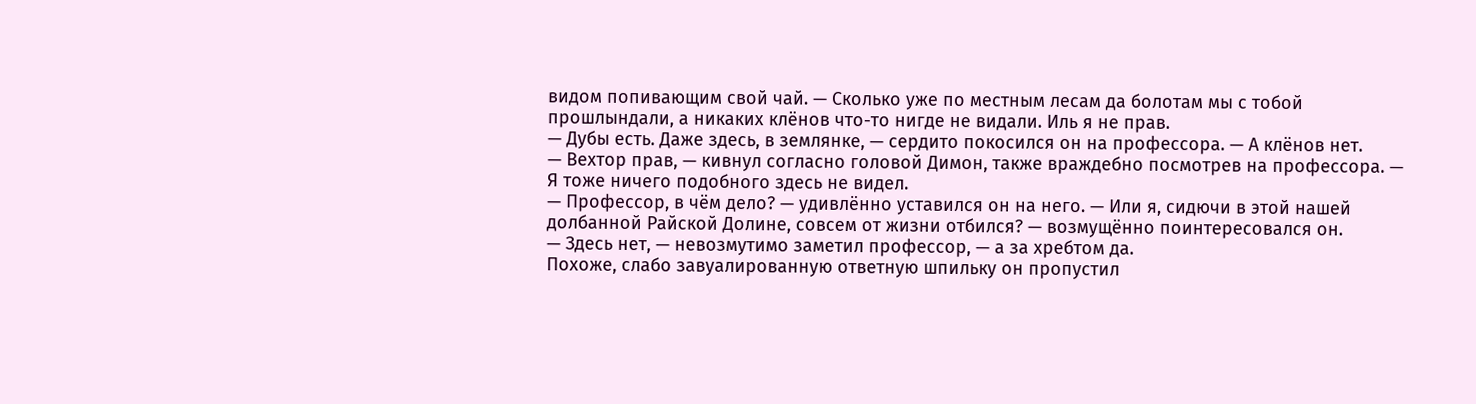видом попивающим свой чай. — Сколько уже по местным лесам да болотам мы с тобой прошлындали, а никаких клёнов что-то нигде не видали. Иль я не прав.
— Дубы есть. Даже здесь, в землянке, — сердито покосился он на профессора. — А клёнов нет.
— Вехтор прав, — кивнул согласно головой Димон, также враждебно посмотрев на профессора. — Я тоже ничего подобного здесь не видел.
— Профессор, в чём дело? — удивлённо уставился он на него. — Или я, сидючи в этой нашей долбанной Райской Долине, совсем от жизни отбился? — возмущённо поинтересовался он.
— Здесь нет, — невозмутимо заметил профессор, — а за хребтом да.
Похоже, слабо завуалированную ответную шпильку он пропустил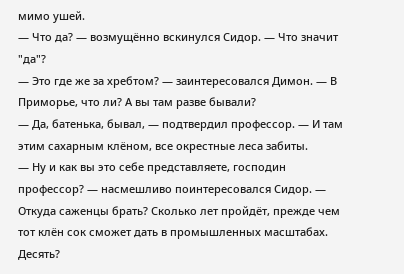мимо ушей.
— Что да? — возмущённо вскинулся Сидор. — Что значит "да"?
— Это где же за хребтом? — заинтересовался Димон. — В Приморье, что ли? А вы там разве бывали?
— Да, батенька, бывал, — подтвердил профессор. — И там этим сахарным клёном, все окрестные леса забиты.
— Ну и как вы это себе представляете, господин профессор? — насмешливо поинтересовался Сидор. — Откуда саженцы брать? Сколько лет пройдёт, прежде чем тот клён сок сможет дать в промышленных масштабах. Десять?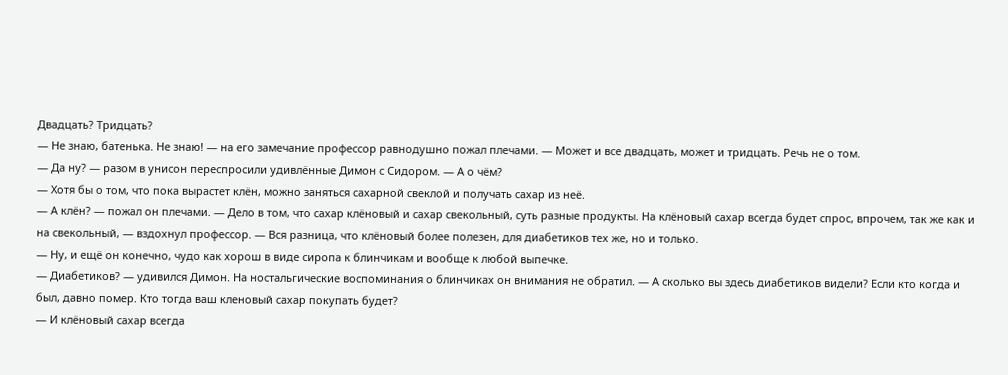Двадцать? Тридцать?
— Не знаю, батенька. Не знаю! — на его замечание профессор равнодушно пожал плечами. — Может и все двадцать, может и тридцать. Речь не о том.
— Да ну? — разом в унисон переспросили удивлённые Димон с Сидором. — А о чём?
— Хотя бы о том, что пока вырастет клён, можно заняться сахарной свеклой и получать сахар из неё.
— А клён? — пожал он плечами. — Дело в том, что сахар клёновый и сахар свекольный, суть разные продукты. На клёновый сахар всегда будет спрос, впрочем, так же как и на свекольный, — вздохнул профессор. — Вся разница, что клёновый более полезен, для диабетиков тех же, но и только.
— Ну, и ещё он конечно, чудо как хорош в виде сиропа к блинчикам и вообще к любой выпечке.
— Диабетиков? — удивился Димон. На ностальгические воспоминания о блинчиках он внимания не обратил. — А сколько вы здесь диабетиков видели? Если кто когда и был, давно помер. Кто тогда ваш кленовый сахар покупать будет?
— И клёновый сахар всегда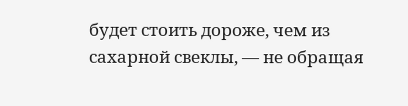будет стоить дороже, чем из сахарной свеклы, — не обращая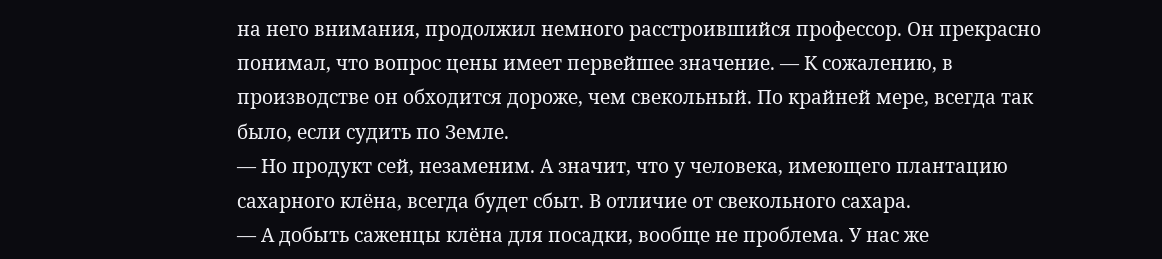на него внимания, продолжил немного расстроившийся профессор. Он прекрасно понимал, что вопрос цены имеет первейшее значение. — К сожалению, в производстве он обходится дороже, чем свекольный. По крайней мере, всегда так было, если судить по Земле.
— Но продукт сей, незаменим. А значит, что у человека, имеющего плантацию сахарного клёна, всегда будет сбыт. В отличие от свекольного сахара.
— А добыть саженцы клёна для посадки, вообще не проблема. У нас же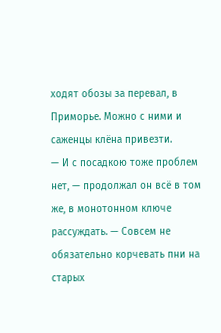ходят обозы за перевал, в Приморье. Можно с ними и саженцы клёна привезти.
— И с посадкою тоже проблем нет, — продолжал он всё в том же, в монотонном ключе рассуждать. — Совсем не обязательно корчевать пни на старых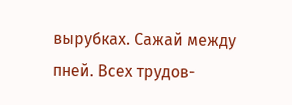вырубках. Сажай между пней. Всех трудов-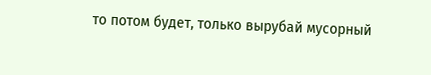то потом будет, только вырубай мусорный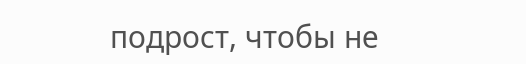подрост, чтобы не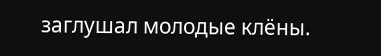заглушал молодые клёны.